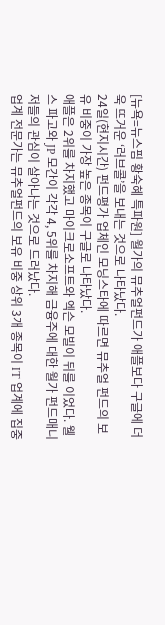[뉴욕=뉴스핌 황숙혜 특파원] 월가의 뮤추얼펀드가 애플보다 구글에 더욱 뜨거운 ‘러브콜’을 보내는 것으로 나타났다.
24일(현지시간) 펀드평가 업체인 모닝스타에 따르면 뮤추얼 펀드의 보유 비중이 가장 높은 종목이 구글로 나타났다.
애플은 2위를 차지했고 마이크로소프트와 엑슨 모빌이 뒤를 이었다. 웰스 파고와 JP 모간이 각각 4, 5위를 차지해 금융주에 대한 월가 펀드매니저들의 관심이 살아나는 것으로 드러났다.
업계 전문가는 뮤추얼펀드의 보유 비중 상위 3개 종목이 IT 업계에 집중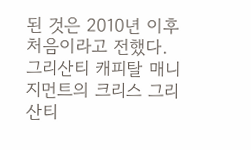된 것은 2010년 이후 처음이라고 전했다.
그리산티 캐피탈 매니지먼트의 크리스 그리산티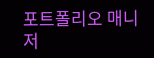포트폴리오 매니저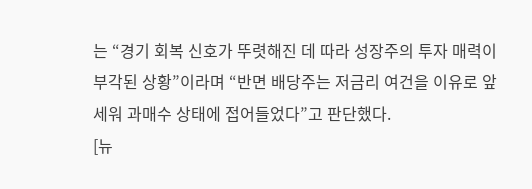는 “경기 회복 신호가 뚜렷해진 데 따라 성장주의 투자 매력이 부각된 상황”이라며 “반면 배당주는 저금리 여건을 이유로 앞세워 과매수 상태에 접어들었다”고 판단했다.
[뉴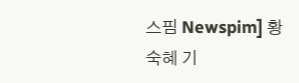스핌 Newspim] 황숙혜 기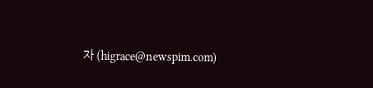자 (higrace@newspim.com)